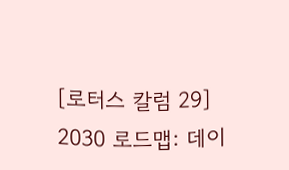[로터스 칼럼 29] 2030 로드맵: 데이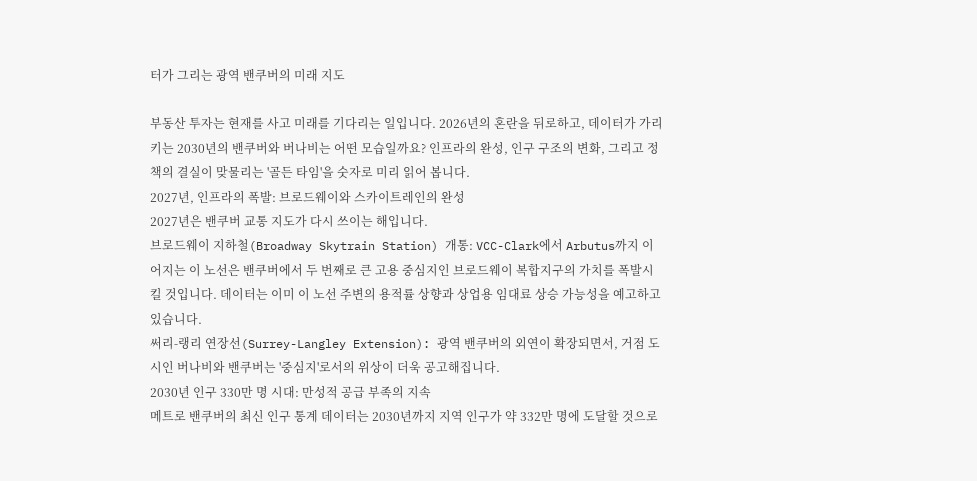터가 그리는 광역 밴쿠버의 미래 지도

부동산 투자는 현재를 사고 미래를 기다리는 일입니다. 2026년의 혼란을 뒤로하고, 데이터가 가리키는 2030년의 밴쿠버와 버나비는 어떤 모습일까요? 인프라의 완성, 인구 구조의 변화, 그리고 정책의 결실이 맞물리는 '골든 타임'을 숫자로 미리 읽어 봅니다.
2027년, 인프라의 폭발: 브로드웨이와 스카이트레인의 완성
2027년은 밴쿠버 교통 지도가 다시 쓰이는 해입니다.
브로드웨이 지하철(Broadway Skytrain Station) 개통: VCC-Clark에서 Arbutus까지 이어지는 이 노선은 밴쿠버에서 두 번째로 큰 고용 중심지인 브로드웨이 복합지구의 가치를 폭발시킬 것입니다. 데이터는 이미 이 노선 주변의 용적률 상향과 상업용 임대료 상승 가능성을 예고하고 있습니다.
써리-랭리 연장선(Surrey-Langley Extension): 광역 밴쿠버의 외연이 확장되면서, 거점 도시인 버나비와 밴쿠버는 '중심지'로서의 위상이 더욱 공고해집니다.
2030년 인구 330만 명 시대: 만성적 공급 부족의 지속
메트로 밴쿠버의 최신 인구 통계 데이터는 2030년까지 지역 인구가 약 332만 명에 도달할 것으로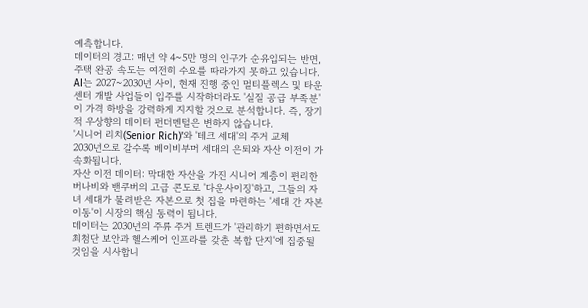예측합니다.
데이터의 경고: 매년 약 4~5만 명의 인구가 순유입되는 반면, 주택 완공 속도는 여전히 수요를 따라가지 못하고 있습니다.
AI는 2027~2030년 사이, 현재 진행 중인 멀티플렉스 및 타운 센터 개발 사업들이 입주를 시작하더라도 '실질 공급 부족분'이 가격 하방을 강력하게 지지할 것으로 분석합니다. 즉, 장기적 우상향의 데이터 펀더멘털은 변하지 않습니다.
'시니어 리치(Senior Rich)'와 '테크 세대'의 주거 교체
2030년으로 갈수록 베이비부머 세대의 은퇴와 자산 이전이 가속화됩니다.
자산 이전 데이터: 막대한 자산을 가진 시니어 계층이 편리한 버나비와 밴쿠버의 고급 콘도로 '다운사이징'하고, 그들의 자녀 세대가 물려받은 자본으로 첫 집을 마련하는 '세대 간 자본 이동'이 시장의 핵심 동력이 됩니다.
데이터는 2030년의 주류 주거 트렌드가 '관리하기 편하면서도 최첨단 보안과 헬스케어 인프라를 갖춘 복합 단지'에 집중될 것임을 시사합니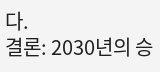다.
결론: 2030년의 승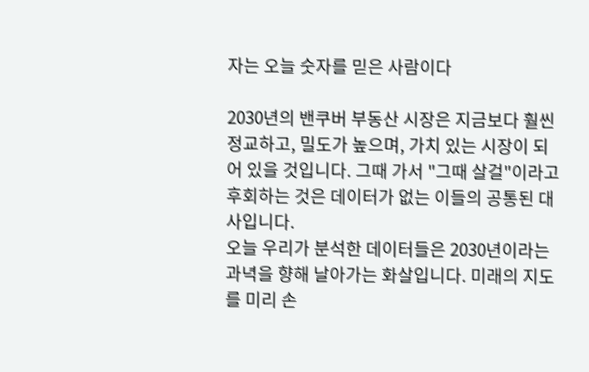자는 오늘 숫자를 믿은 사람이다

2030년의 밴쿠버 부동산 시장은 지금보다 훨씬 정교하고, 밀도가 높으며, 가치 있는 시장이 되어 있을 것입니다. 그때 가서 "그때 살걸"이라고 후회하는 것은 데이터가 없는 이들의 공통된 대사입니다.
오늘 우리가 분석한 데이터들은 2030년이라는 과녁을 향해 날아가는 화살입니다. 미래의 지도를 미리 손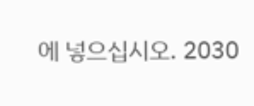에 넣으십시오. 2030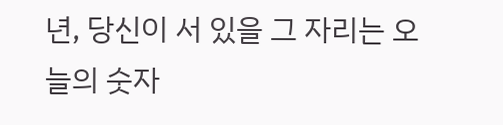년, 당신이 서 있을 그 자리는 오늘의 숫자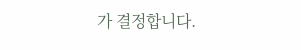가 결정합니다.